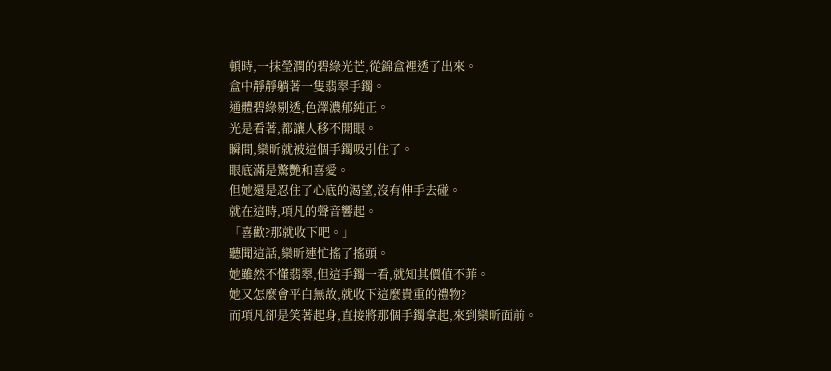頓時,一抹瑩潤的碧綠光芒,從錦盒裡透了出來。
盒中靜靜躺著一隻翡翠手鐲。
通體碧綠剔透,色澤濃郁純正。
光是看著,都讓人移不開眼。
瞬間,欒昕就被這個手鐲吸引住了。
眼底滿是驚艷和喜愛。
但她還是忍住了心底的渴望,沒有伸手去碰。
就在這時,項凡的聲音響起。
「喜歡?那就收下吧。」
聽聞這話,欒昕連忙搖了搖頭。
她雖然不懂翡翠,但這手鐲一看,就知其價值不菲。
她又怎麼會平白無故,就收下這麼貴重的禮物?
而項凡卻是笑著起身,直接將那個手鐲拿起,來到欒昕面前。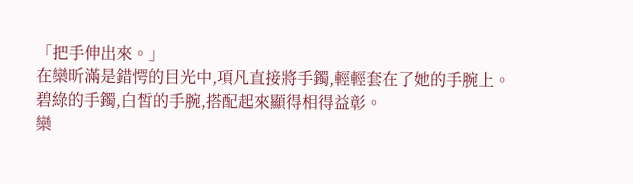「把手伸出來。」
在欒昕滿是錯愕的目光中,項凡直接將手鐲,輕輕套在了她的手腕上。
碧綠的手鐲,白皙的手腕,搭配起來顯得相得益彰。
欒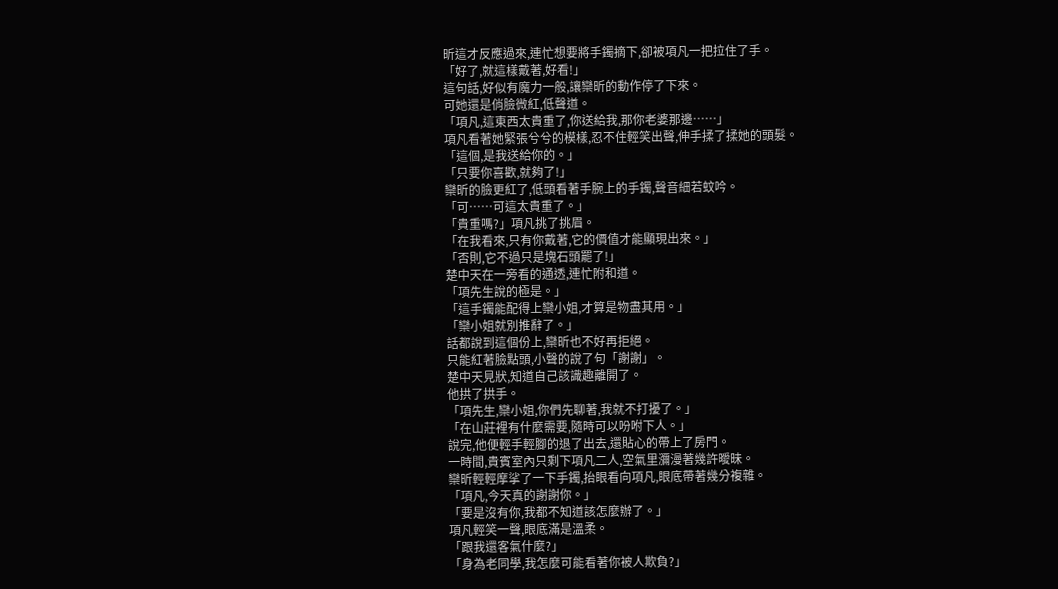昕這才反應過來,連忙想要將手鐲摘下,卻被項凡一把拉住了手。
「好了,就這樣戴著,好看!」
這句話,好似有魔力一般,讓欒昕的動作停了下來。
可她還是俏臉微紅,低聲道。
「項凡,這東西太貴重了,你送給我,那你老婆那邊……」
項凡看著她緊張兮兮的模樣,忍不住輕笑出聲,伸手揉了揉她的頭髮。
「這個,是我送給你的。」
「只要你喜歡,就夠了!」
欒昕的臉更紅了,低頭看著手腕上的手鐲,聲音細若蚊吟。
「可……可這太貴重了。」
「貴重嗎?」項凡挑了挑眉。
「在我看來,只有你戴著,它的價值才能顯現出來。」
「否則,它不過只是塊石頭罷了!」
楚中天在一旁看的通透,連忙附和道。
「項先生說的極是。」
「這手鐲能配得上欒小姐,才算是物盡其用。」
「欒小姐就別推辭了。」
話都說到這個份上,欒昕也不好再拒絕。
只能紅著臉點頭,小聲的說了句「謝謝」。
楚中天見狀,知道自己該識趣離開了。
他拱了拱手。
「項先生,欒小姐,你們先聊著,我就不打擾了。」
「在山莊裡有什麼需要,隨時可以吩咐下人。」
說完,他便輕手輕腳的退了出去,還貼心的帶上了房門。
一時間,貴賓室內只剩下項凡二人,空氣里瀰漫著幾許曖昧。
欒昕輕輕摩挲了一下手鐲,抬眼看向項凡,眼底帶著幾分複雜。
「項凡,今天真的謝謝你。」
「要是沒有你,我都不知道該怎麼辦了。」
項凡輕笑一聲,眼底滿是溫柔。
「跟我還客氣什麼?」
「身為老同學,我怎麼可能看著你被人欺負?」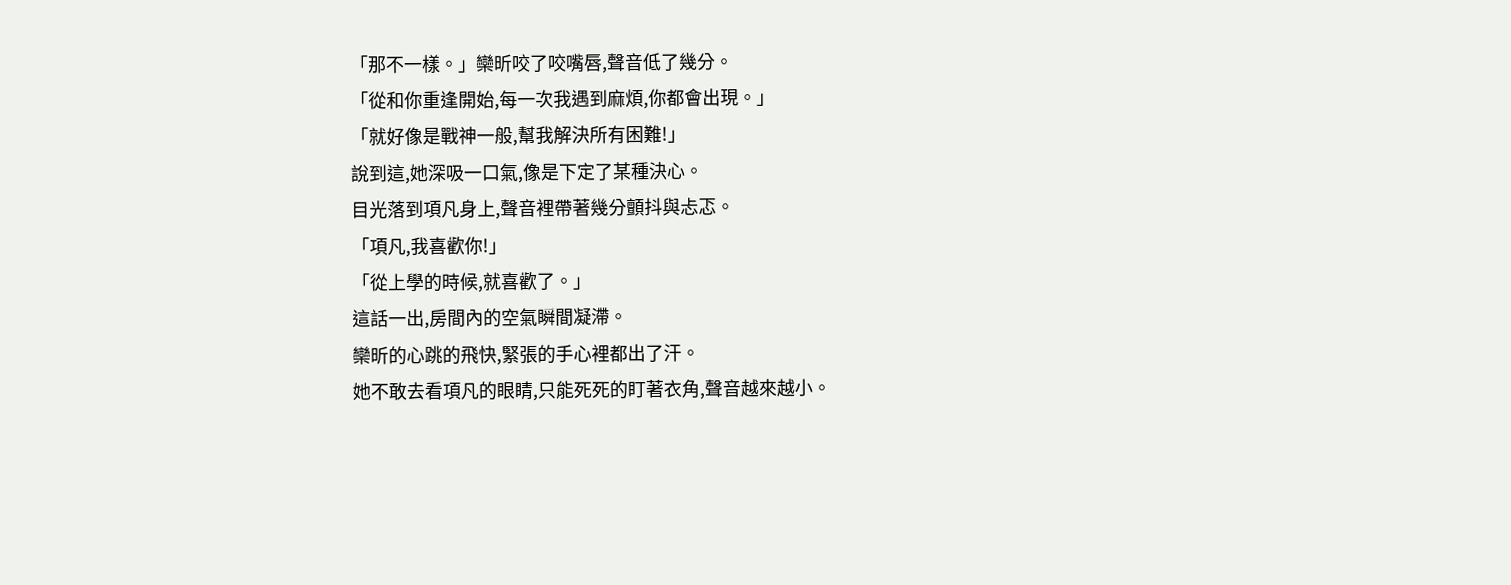「那不一樣。」欒昕咬了咬嘴唇,聲音低了幾分。
「從和你重逢開始,每一次我遇到麻煩,你都會出現。」
「就好像是戰神一般,幫我解決所有困難!」
說到這,她深吸一口氣,像是下定了某種決心。
目光落到項凡身上,聲音裡帶著幾分顫抖與忐忑。
「項凡,我喜歡你!」
「從上學的時候,就喜歡了。」
這話一出,房間內的空氣瞬間凝滯。
欒昕的心跳的飛快,緊張的手心裡都出了汗。
她不敢去看項凡的眼睛,只能死死的盯著衣角,聲音越來越小。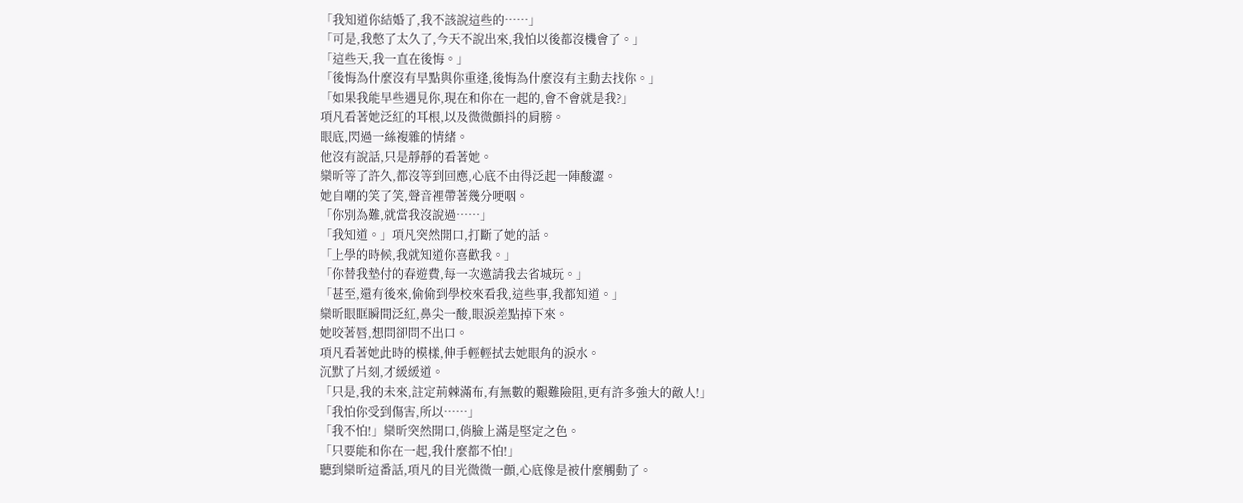「我知道你結婚了,我不該說這些的……」
「可是,我憋了太久了,今天不說出來,我怕以後都沒機會了。」
「這些天,我一直在後悔。」
「後悔為什麼沒有早點與你重逢,後悔為什麼沒有主動去找你。」
「如果我能早些遇見你,現在和你在一起的,會不會就是我?」
項凡看著她泛紅的耳根,以及微微顫抖的肩膀。
眼底,閃過一絲複雜的情緒。
他沒有說話,只是靜靜的看著她。
欒昕等了許久,都沒等到回應,心底不由得泛起一陣酸澀。
她自嘲的笑了笑,聲音裡帶著幾分哽咽。
「你別為難,就當我沒說過……」
「我知道。」項凡突然開口,打斷了她的話。
「上學的時候,我就知道你喜歡我。」
「你替我墊付的春遊費,每一次邀請我去省城玩。」
「甚至,還有後來,偷偷到學校來看我,這些事,我都知道。」
欒昕眼眶瞬間泛紅,鼻尖一酸,眼淚差點掉下來。
她咬著唇,想問卻問不出口。
項凡看著她此時的模樣,伸手輕輕拭去她眼角的淚水。
沉默了片刻,才緩緩道。
「只是,我的未來,註定荊棘滿布,有無數的艱難險阻,更有許多強大的敵人!」
「我怕你受到傷害,所以……」
「我不怕!」欒昕突然開口,俏臉上滿是堅定之色。
「只要能和你在一起,我什麼都不怕!」
聽到欒昕這番話,項凡的目光微微一顫,心底像是被什麼觸動了。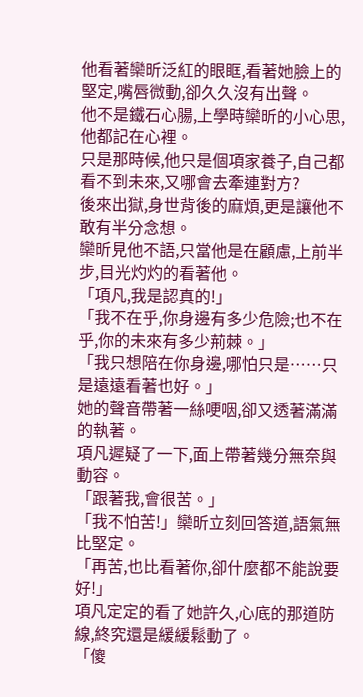他看著欒昕泛紅的眼眶,看著她臉上的堅定,嘴唇微動,卻久久沒有出聲。
他不是鐵石心腸,上學時欒昕的小心思,他都記在心裡。
只是那時候,他只是個項家養子,自己都看不到未來,又哪會去牽連對方?
後來出獄,身世背後的麻煩,更是讓他不敢有半分念想。
欒昕見他不語,只當他是在顧慮,上前半步,目光灼灼的看著他。
「項凡,我是認真的!」
「我不在乎,你身邊有多少危險;也不在乎,你的未來有多少荊棘。」
「我只想陪在你身邊,哪怕只是……只是遠遠看著也好。」
她的聲音帶著一絲哽咽,卻又透著滿滿的執著。
項凡遲疑了一下,面上帶著幾分無奈與動容。
「跟著我,會很苦。」
「我不怕苦!」欒昕立刻回答道,語氣無比堅定。
「再苦,也比看著你,卻什麼都不能說要好!」
項凡定定的看了她許久,心底的那道防線,終究還是緩緩鬆動了。
「傻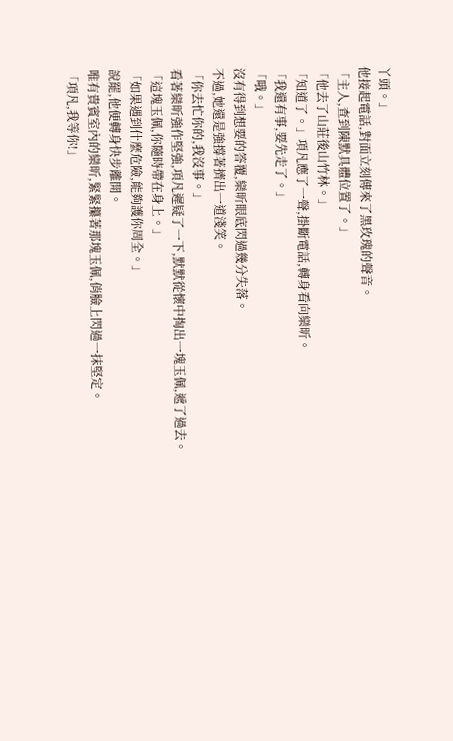丫頭。」
他接起電話,對面立刻傳來了黑玫瑰的聲音。
「主人,查到陳默具體位置了。」
「他去了山莊後山竹林。」
「知道了。」項凡應了一聲,掛斷電話,轉身看向欒昕。
「我還有事,要先走了。」
「哦。」
沒有得到想要的答覆,欒昕眼底閃過幾分失落。
不過,她還是強撐著擠出一道淺笑。
「你去忙你的,我沒事。」
看著欒昕強作堅強,項凡遲疑了一下,默默從懷中掏出一塊玉佩,遞了過去。
「這塊玉佩,你隨時帶在身上。」
「如果遇到什麼危險,能夠護你周全。」
說罷,他便轉身快步離開。
唯有貴賓室內的欒昕,緊緊攥著那塊玉佩,俏臉上閃過一抹堅定。
「項凡,我等你!」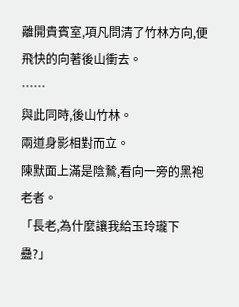離開貴賓室,項凡問清了竹林方向,便飛快的向著後山衝去。
……
與此同時,後山竹林。
兩道身影相對而立。
陳默面上滿是陰鷙,看向一旁的黑袍老者。
「長老,為什麼讓我給玉玲瓏下蠱?」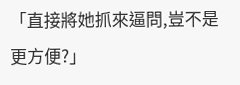「直接將她抓來逼問,豈不是更方便?」